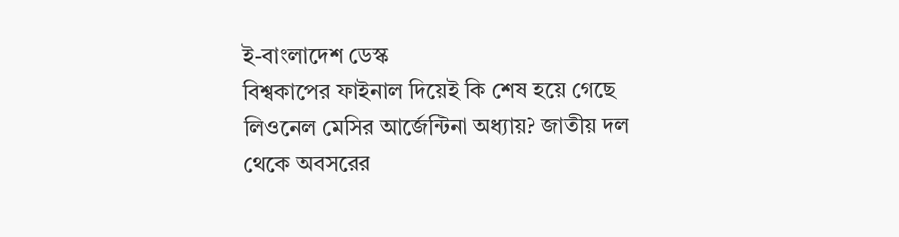ই-বাংলাদেশ ডেস্ক
বিশ্বকাপের ফাইনাল দিয়েই কি শেষ হয়ে গেছে লিওনেল মেসির আর্জেন্টিনা অধ্যায়? জাতীয় দল থেকে অবসরের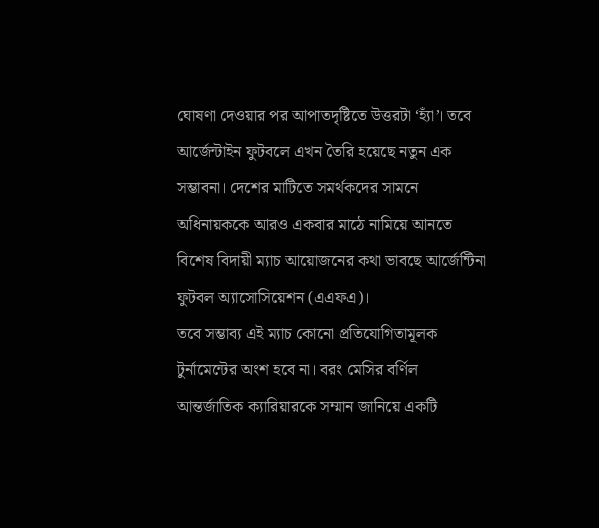ঘোষণা দেওয়ার পর আপাতদৃষ্টিতে উত্তরটা ‘হ্যাঁ’। তবে আর্জেন্টাইন ফুটবলে এখন তৈরি হয়েছে নতুন এক সম্ভাবনা। দেশের মাটিতে সমর্থকদের সামনে অধিনায়ককে আরও একবার মাঠে নামিয়ে আনতে বিশেষ বিদায়ী ম্যাচ আয়োজনের কথা ভাবছে আর্জেন্টিনা ফুটবল অ্যাসোসিয়েশন (এএফএ)।
তবে সম্ভাব্য এই ম্যাচ কোনো প্রতিযোগিতামূলক টুর্নামেন্টের অংশ হবে না। বরং মেসির বর্ণিল আন্তর্জাতিক ক্যারিয়ারকে সম্মান জানিয়ে একটি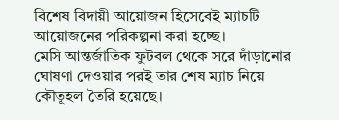বিশেষ বিদায়ী আয়োজন হিসেবেই ম্যাচটি আয়োজনের পরিকল্পনা করা হচ্ছে।
মেসি আন্তর্জাতিক ফুটবল থেকে সরে দাঁড়ানোর ঘোষণা দেওয়ার পরই তার শেষ ম্যাচ নিয়ে কৌতূহল তৈরি হয়েছে।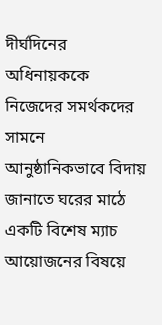দীর্ঘদিনের অধিনায়ককে নিজেদের সমর্থকদের সামনে আনুষ্ঠানিকভাবে বিদায় জানাতে ঘরের মাঠে একটি বিশেষ ম্যাচ আয়োজনের বিষয়ে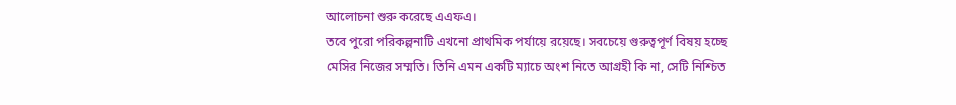আলোচনা শুরু করেছে এএফএ।
তবে পুরো পরিকল্পনাটি এখনো প্রাথমিক পর্যায়ে রয়েছে। সবচেয়ে গুরুত্বপূর্ণ বিষয় হচ্ছে মেসির নিজের সম্মতি। তিনি এমন একটি ম্যাচে অংশ নিতে আগ্রহী কি না, সেটি নিশ্চিত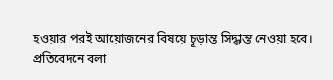হওয়ার পরই আয়োজনের বিষয়ে চূড়ান্ত সিদ্ধান্ত নেওয়া হবে।
প্রতিবেদনে বলা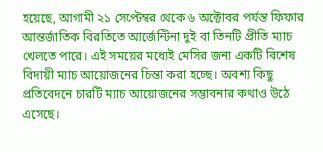হয়েছে, আগামী ২১ সেপ্টেম্বর থেকে ৬ অক্টোবর পর্যন্ত ফিফার আন্তর্জাতিক বিরতিতে আর্জেন্টিনা দুই বা তিনটি প্রীতি ম্যাচ খেলতে পারে। এই সময়ের মধ্যেই মেসির জন্য একটি বিশেষ বিদায়ী ম্যাচ আয়োজনের চিন্তা করা হচ্ছে। অবশ্য কিছু প্রতিবেদনে চারটি ম্যাচ আয়োজনের সম্ভাবনার কথাও উঠে এসেছে।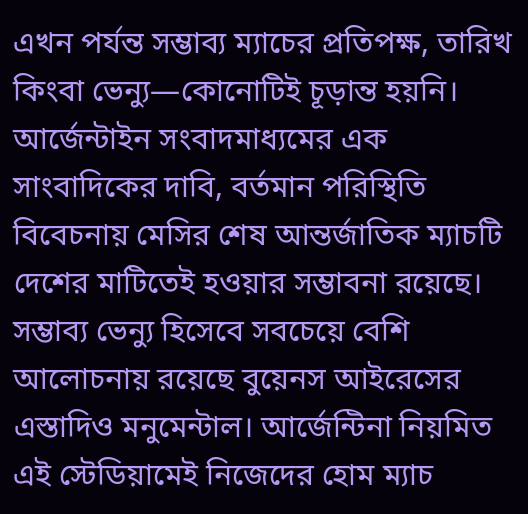এখন পর্যন্ত সম্ভাব্য ম্যাচের প্রতিপক্ষ, তারিখ কিংবা ভেন্যু—কোনোটিই চূড়ান্ত হয়নি। আর্জেন্টাইন সংবাদমাধ্যমের এক সাংবাদিকের দাবি, বর্তমান পরিস্থিতি বিবেচনায় মেসির শেষ আন্তর্জাতিক ম্যাচটি দেশের মাটিতেই হওয়ার সম্ভাবনা রয়েছে।
সম্ভাব্য ভেন্যু হিসেবে সবচেয়ে বেশি আলোচনায় রয়েছে বুয়েনস আইরেসের এস্তাদিও মনুমেন্টাল। আর্জেন্টিনা নিয়মিত এই স্টেডিয়ামেই নিজেদের হোম ম্যাচ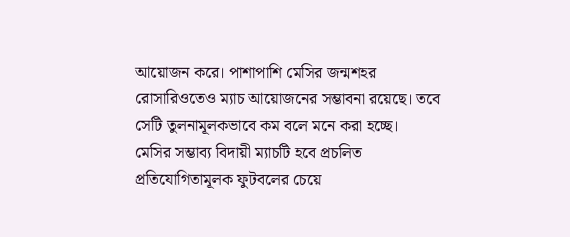আয়োজন করে। পাশাপাশি মেসির জন্মশহর রোসারিওতেও ম্যাচ আয়োজনের সম্ভাবনা রয়েছে। তবে সেটি তুলনামূলকভাবে কম বলে মনে করা হচ্ছে।
মেসির সম্ভাব্য বিদায়ী ম্যাচটি হবে প্রচলিত প্রতিযোগিতামূলক ফুটবলের চেয়ে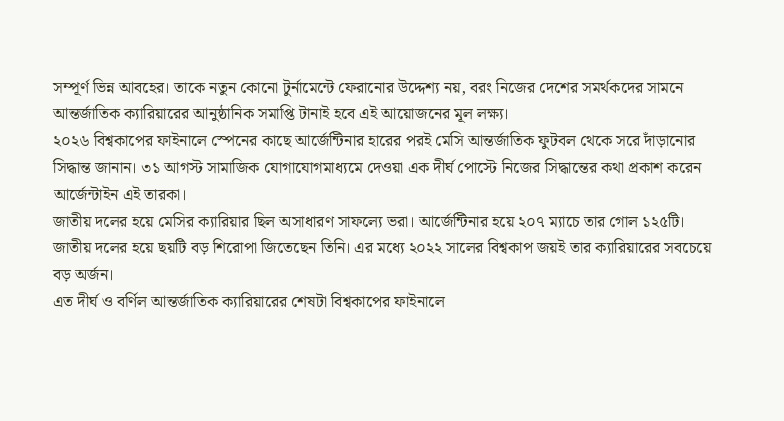সম্পূর্ণ ভিন্ন আবহের। তাকে নতুন কোনো টুর্নামেন্টে ফেরানোর উদ্দেশ্য নয়, বরং নিজের দেশের সমর্থকদের সামনে আন্তর্জাতিক ক্যারিয়ারের আনুষ্ঠানিক সমাপ্তি টানাই হবে এই আয়োজনের মূল লক্ষ্য।
২০২৬ বিশ্বকাপের ফাইনালে স্পেনের কাছে আর্জেন্টিনার হারের পরই মেসি আন্তর্জাতিক ফুটবল থেকে সরে দাঁড়ানোর সিদ্ধান্ত জানান। ৩১ আগস্ট সামাজিক যোগাযোগমাধ্যমে দেওয়া এক দীর্ঘ পোস্টে নিজের সিদ্ধান্তের কথা প্রকাশ করেন আর্জেন্টাইন এই তারকা।
জাতীয় দলের হয়ে মেসির ক্যারিয়ার ছিল অসাধারণ সাফল্যে ভরা। আর্জেন্টিনার হয়ে ২০৭ ম্যাচে তার গোল ১২৫টি। জাতীয় দলের হয়ে ছয়টি বড় শিরোপা জিতেছেন তিনি। এর মধ্যে ২০২২ সালের বিশ্বকাপ জয়ই তার ক্যারিয়ারের সবচেয়ে বড় অর্জন।
এত দীর্ঘ ও বর্ণিল আন্তর্জাতিক ক্যারিয়ারের শেষটা বিশ্বকাপের ফাইনালে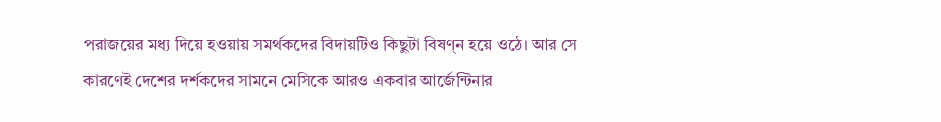পরাজয়ের মধ্য দিয়ে হওয়ায় সমর্থকদের বিদায়টিও কিছুটা বিষণ্ন হয়ে ওঠে। আর সে কারণেই দেশের দর্শকদের সামনে মেসিকে আরও একবার আর্জেন্টিনার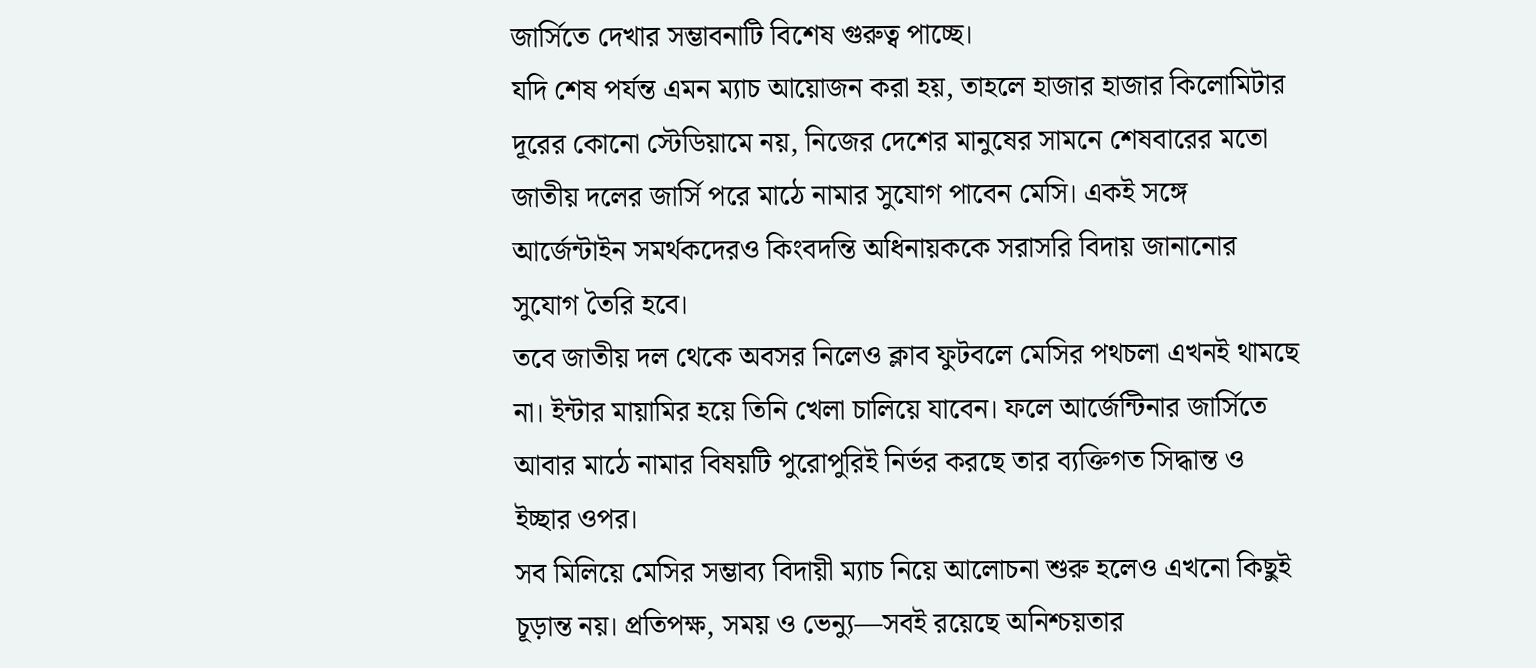জার্সিতে দেখার সম্ভাবনাটি বিশেষ গুরুত্ব পাচ্ছে।
যদি শেষ পর্যন্ত এমন ম্যাচ আয়োজন করা হয়, তাহলে হাজার হাজার কিলোমিটার দূরের কোনো স্টেডিয়ামে নয়, নিজের দেশের মানুষের সামনে শেষবারের মতো জাতীয় দলের জার্সি পরে মাঠে নামার সুযোগ পাবেন মেসি। একই সঙ্গে আর্জেন্টাইন সমর্থকদেরও কিংবদন্তি অধিনায়ককে সরাসরি বিদায় জানানোর সুযোগ তৈরি হবে।
তবে জাতীয় দল থেকে অবসর নিলেও ক্লাব ফুটবলে মেসির পথচলা এখনই থামছে না। ইন্টার মায়ামির হয়ে তিনি খেলা চালিয়ে যাবেন। ফলে আর্জেন্টিনার জার্সিতে আবার মাঠে নামার বিষয়টি পুরোপুরিই নির্ভর করছে তার ব্যক্তিগত সিদ্ধান্ত ও ইচ্ছার ওপর।
সব মিলিয়ে মেসির সম্ভাব্য বিদায়ী ম্যাচ নিয়ে আলোচনা শুরু হলেও এখনো কিছুই চূড়ান্ত নয়। প্রতিপক্ষ, সময় ও ভেন্যু—সবই রয়েছে অনিশ্চয়তার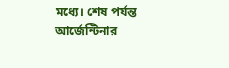মধ্যে। শেষ পর্যন্ত আর্জেন্টিনার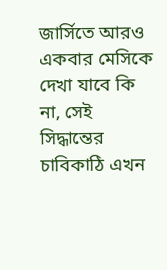জার্সিতে আরও একবার মেসিকে দেখা যাবে কি না, সেই সিদ্ধান্তের চাবিকাঠি এখন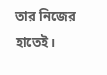তার নিজের হাতেই।